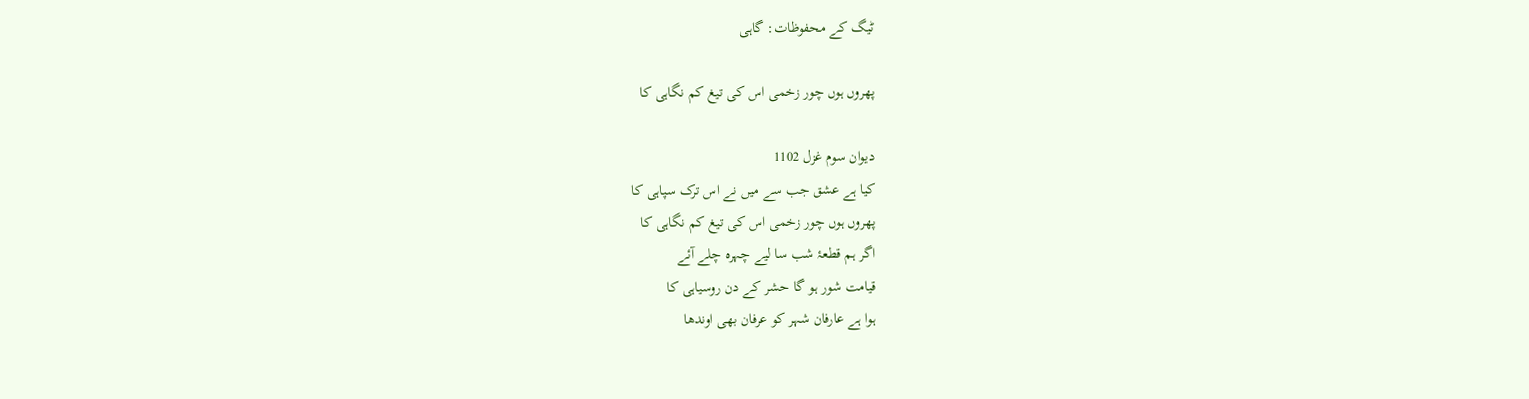ٹیگ کے محفوظات: گاہی

پھروں ہوں چور زخمی اس کی تیغ کم نگاہی کا

دیوان سوم غزل 1102
کیا ہے عشق جب سے میں نے اس ترک سپاہی کا
پھروں ہوں چور زخمی اس کی تیغ کم نگاہی کا
اگر ہم قطعۂ شب سا لیے چہرہ چلے آئے
قیامت شور ہو گا حشر کے دن روسیاہی کا
ہوا ہے عارفان شہر کو عرفان بھی اوندھا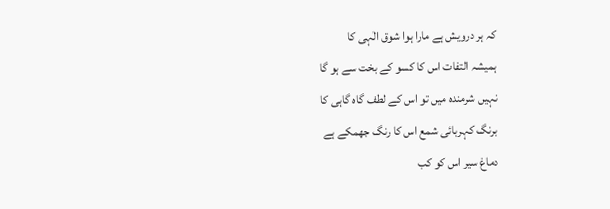کہ ہر درویش ہے مارا ہوا شوق الٰہی کا
ہمیشہ التفات اس کا کسو کے بخت سے ہو گا
نہیں شرمندہ میں تو اس کے لطف گاہ گاہی کا
برنگ کہربائی شمع اس کا رنگ جھمکے ہے
دماغ سیر اس کو کب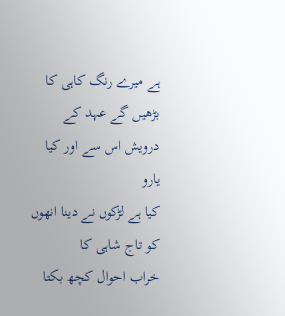ہے میرے رنگ کاہی کا
بڑھیں گے عہد کے درویش اس سے اور کیا یارو
کیا ہے لڑکوں نے دینا انھوں کو تاج شاہی کا
خراب احوال کچھ بکتا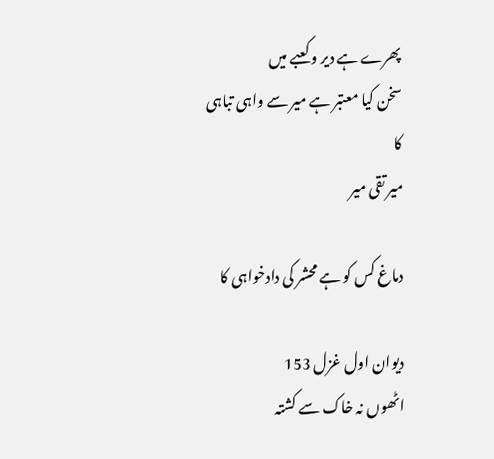پھرے ہے دیر و کعبے میں
سخن کیا معتبر ہے میر سے واہی تباہی کا
میر تقی میر

دماغ کس کو ہے محشر کی دادخواہی کا

دیوان اول غزل 153
اٹھوں نہ خاک سے کشتہ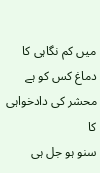میں کم نگاہی کا
دماغ کس کو ہے محشر کی دادخواہی کا
سنو ہو جل ہی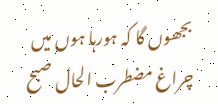بجھوں گا کہ ہورہا ہوں میں
چراغ مضطرب الحال صبح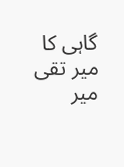گاہی کا
میر تقی میر